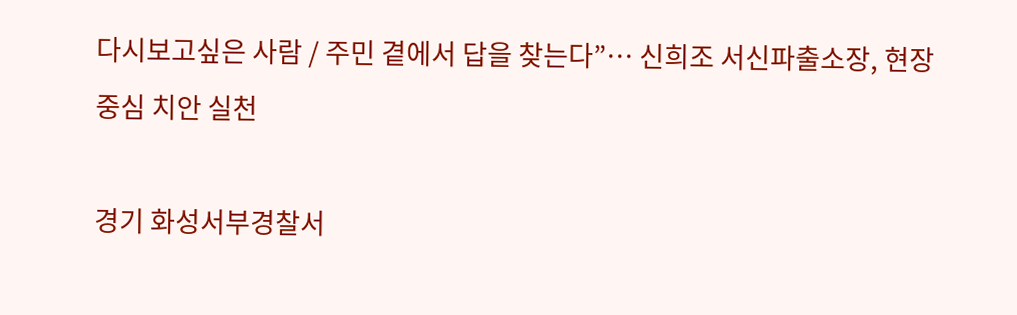다시보고싶은 사람 / 주민 곁에서 답을 찾는다”… 신희조 서신파출소장, 현장 중심 치안 실천

경기 화성서부경찰서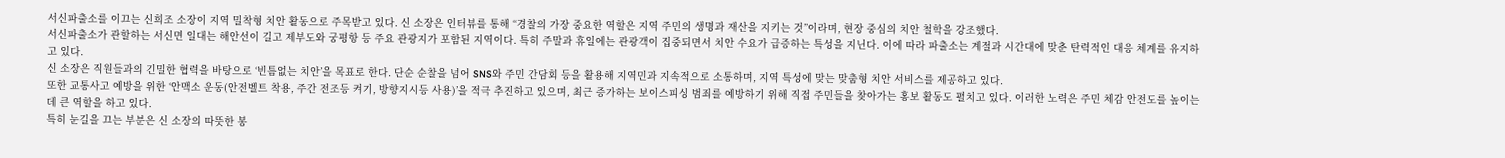서신파출소를 이끄는 신희조 소장이 지역 밀착형 치안 활동으로 주목받고 있다. 신 소장은 인터뷰를 통해 “경찰의 가장 중요한 역할은 지역 주민의 생명과 재산을 지키는 것”이라며, 현장 중심의 치안 철학을 강조했다.
서신파출소가 관할하는 서신면 일대는 해안선이 길고 제부도와 궁평항 등 주요 관광지가 포함된 지역이다. 특히 주말과 휴일에는 관광객이 집중되면서 치안 수요가 급증하는 특성을 지닌다. 이에 따라 파출소는 계절과 시간대에 맞춘 탄력적인 대응 체계를 유지하고 있다.
신 소장은 직원들과의 긴밀한 협력을 바탕으로 ‘빈틈없는 치안’을 목표로 한다. 단순 순찰을 넘어 SNS와 주민 간담회 등을 활용해 지역민과 지속적으로 소통하며, 지역 특성에 맞는 맞춤형 치안 서비스를 제공하고 있다.
또한 교통사고 예방을 위한 ‘안맥소 운동(안전벨트 착용, 주간 전조등 켜기, 방향지시등 사용)’을 적극 추진하고 있으며, 최근 증가하는 보이스피싱 범죄를 예방하기 위해 직접 주민들을 찾아가는 홍보 활동도 펼치고 있다. 이러한 노력은 주민 체감 안전도를 높이는 데 큰 역할을 하고 있다.
특히 눈길을 끄는 부분은 신 소장의 따뜻한 봉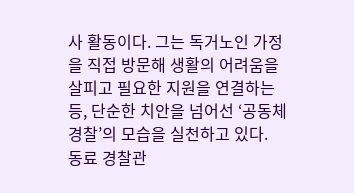사 활동이다. 그는 독거노인 가정을 직접 방문해 생활의 어려움을 살피고 필요한 지원을 연결하는 등, 단순한 치안을 넘어선 ‘공동체 경찰’의 모습을 실천하고 있다.
동료 경찰관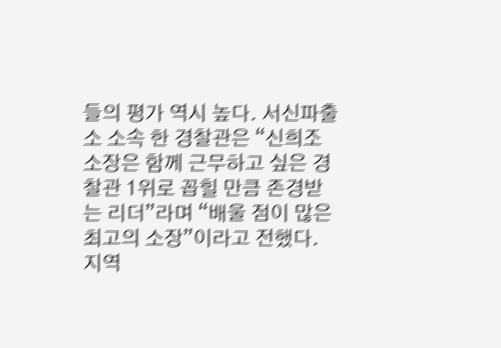들의 평가 역시 높다. 서신파출소 소속 한 경찰관은 “신희조 소장은 함께 근무하고 싶은 경찰관 1위로 꼽힐 만큼 존경받는 리더”라며 “배울 점이 많은 최고의 소장”이라고 전했다.
지역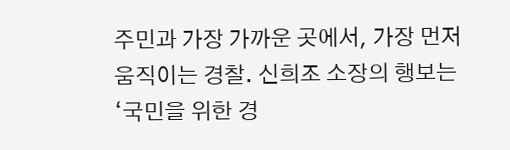주민과 가장 가까운 곳에서, 가장 먼저 움직이는 경찰. 신희조 소장의 행보는 ‘국민을 위한 경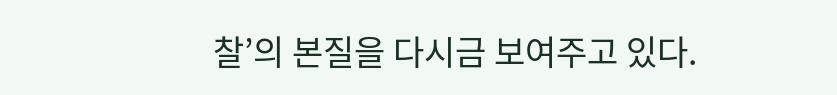찰’의 본질을 다시금 보여주고 있다.